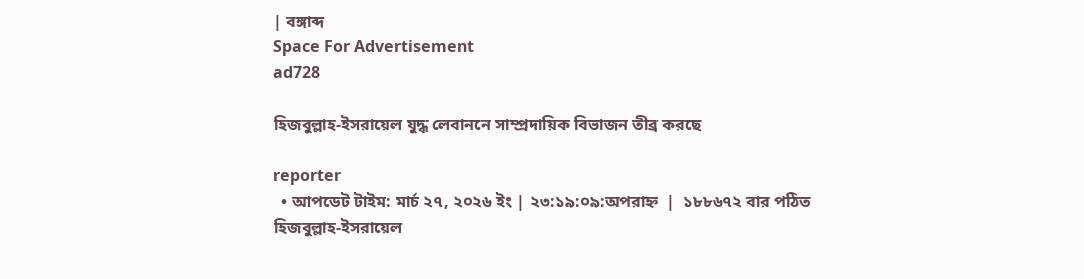| বঙ্গাব্দ
Space For Advertisement
ad728

হিজবুল্লাহ-ইসরায়েল যুদ্ধ লেবাননে সাম্প্রদায়িক বিভাজন তীব্র করছে

reporter
  • আপডেট টাইম: মার্চ ২৭, ২০২৬ ইং | ২৩:১৯:০৯:অপরাহ্ন  |  ১৮৮৬৭২ বার পঠিত
হিজবুল্লাহ-ইসরায়েল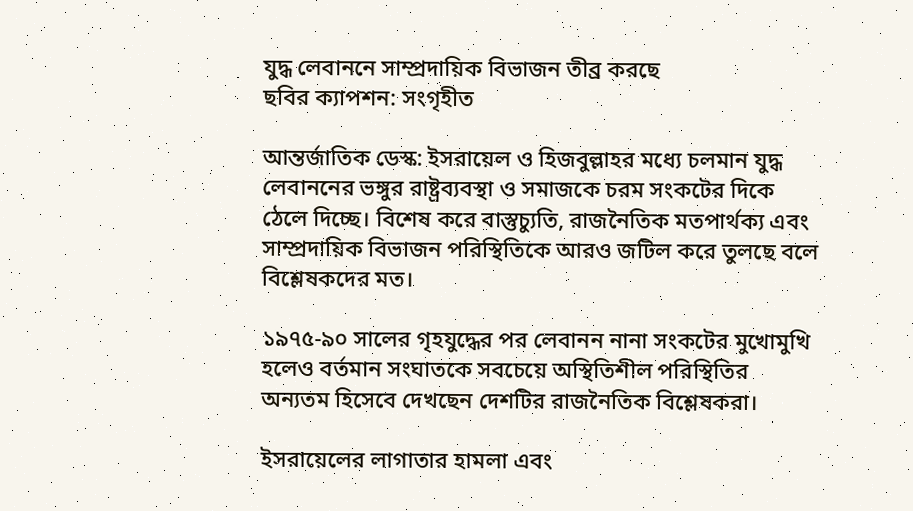যুদ্ধ লেবাননে সাম্প্রদায়িক বিভাজন তীব্র করছে
ছবির ক্যাপশন: সংগৃহীত

আন্তর্জাতিক ডেস্ক: ইসরায়েল ও হিজবুল্লাহর মধ্যে চলমান যুদ্ধ লেবাননের ভঙ্গুর রাষ্ট্রব্যবস্থা ও সমাজকে চরম সংকটের দিকে ঠেলে দিচ্ছে। বিশেষ করে বাস্তুচ্যুতি, রাজনৈতিক মতপার্থক্য এবং সাম্প্রদায়িক বিভাজন পরিস্থিতিকে আরও জটিল করে তুলছে বলে বিশ্লেষকদের মত।

১৯৭৫-৯০ সালের গৃহযুদ্ধের পর লেবানন নানা সংকটের মুখোমুখি হলেও বর্তমান সংঘাতকে সবচেয়ে অস্থিতিশীল পরিস্থিতির অন্যতম হিসেবে দেখছেন দেশটির রাজনৈতিক বিশ্লেষকরা।

ইসরায়েলের লাগাতার হামলা এবং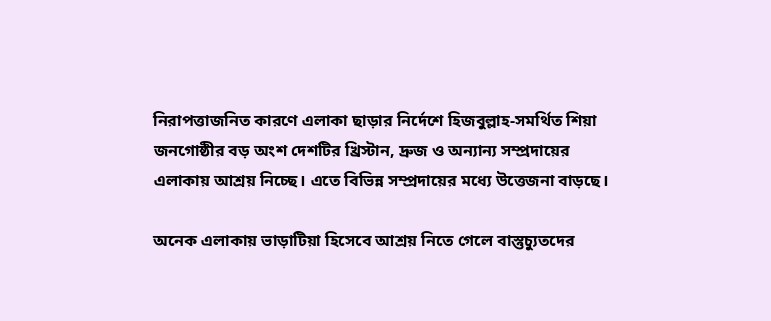নিরাপত্তাজনিত কারণে এলাকা ছাড়ার নির্দেশে হিজবুল্লাহ-সমর্থিত শিয়া জনগোষ্ঠীর বড় অংশ দেশটির খ্রিস্টান, দ্রুজ ও অন্যান্য সম্প্রদায়ের এলাকায় আশ্রয় নিচ্ছে। এতে বিভিন্ন সম্প্রদায়ের মধ্যে উত্তেজনা বাড়ছে।

অনেক এলাকায় ভাড়াটিয়া হিসেবে আশ্রয় নিতে গেলে বাস্তুচ্যুতদের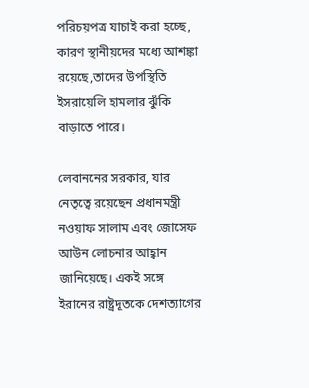পরিচয়পত্র যাচাই করা হচ্ছে, কারণ স্থানীয়দের মধ্যে আশঙ্কা রয়েছে,তাদের উপস্থিতি ইসরায়েলি হামলার ঝুঁকি বাড়াতে পারে।

লেবাননের সরকার, যার নেতৃত্বে রয়েছেন প্রধানমন্ত্রী নওয়াফ সালাম এবং জোসেফ আউন লোচনার আহ্বান জানিয়েছে। একই সঙ্গে ইরানের রাষ্ট্রদূতকে দেশত্যাগের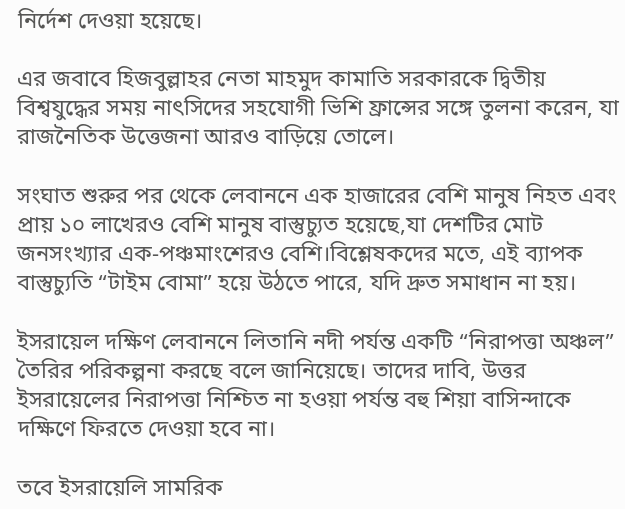নির্দেশ দেওয়া হয়েছে।

এর জবাবে হিজবুল্লাহর নেতা মাহমুদ কামাতি সরকারকে দ্বিতীয় বিশ্বযুদ্ধের সময় নাৎসিদের সহযোগী ভিশি ফ্রান্সের সঙ্গে তুলনা করেন, যা রাজনৈতিক উত্তেজনা আরও বাড়িয়ে তোলে।

সংঘাত শুরুর পর থেকে লেবাননে এক হাজারের বেশি মানুষ নিহত এবং প্রায় ১০ লাখেরও বেশি মানুষ বাস্তুচ্যুত হয়েছে,যা দেশটির মোট জনসংখ্যার এক-পঞ্চমাংশেরও বেশি।বিশ্লেষকদের মতে, এই ব্যাপক বাস্তুচ্যুতি “টাইম বোমা” হয়ে উঠতে পারে, যদি দ্রুত সমাধান না হয়।

ইসরায়েল দক্ষিণ লেবাননে লিতানি নদী পর্যন্ত একটি “নিরাপত্তা অঞ্চল” তৈরির পরিকল্পনা করছে বলে জানিয়েছে। তাদের দাবি, উত্তর ইসরায়েলের নিরাপত্তা নিশ্চিত না হওয়া পর্যন্ত বহু শিয়া বাসিন্দাকে দক্ষিণে ফিরতে দেওয়া হবে না।

তবে ইসরায়েলি সামরিক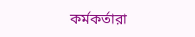কর্মকর্তারা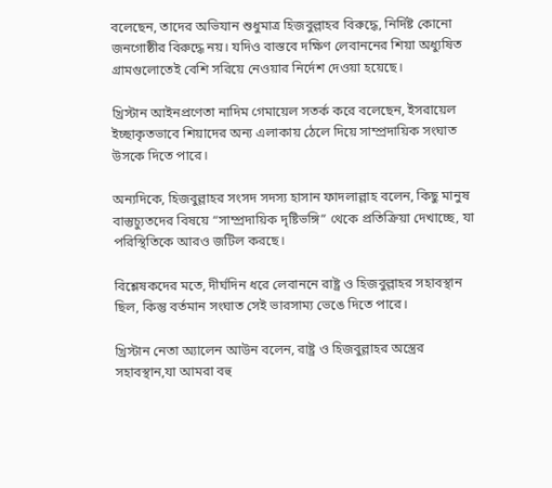বলেছেন, তাদের অভিযান শুধুমাত্র হিজবুল্লাহর বিরুদ্ধে, নির্দিষ্ট কোনো জনগোষ্ঠীর বিরুদ্ধে নয়। যদিও বাস্তবে দক্ষিণ লেবাননের শিয়া অধ্যুষিত গ্রামগুলোতেই বেশি সরিয়ে নেওয়ার নির্দেশ দেওয়া হয়েছে।

খ্রিস্টান আইনপ্রণেতা নাদিম গেমায়েল সতর্ক করে বলেছেন, ইসরায়েল ইচ্ছাকৃতভাবে শিয়াদের অন্য এলাকায় ঠেলে দিয়ে সাম্প্রদায়িক সংঘাত উসকে দিতে পারে।

অন্যদিকে, হিজবুল্লাহর সংসদ সদস্য হাসান ফাদলাল্লাহ বলেন, কিছু মানুষ বাস্তুচ্যুতদের বিষয়ে “সাম্প্রদায়িক দৃষ্টিভঙ্গি” থেকে প্রতিক্রিয়া দেখাচ্ছে, যা পরিস্থিতিকে আরও জটিল করছে।

বিশ্লেষকদের মতে, দীর্ঘদিন ধরে লেবাননে রাষ্ট্র ও হিজবুল্লাহর সহাবস্থান ছিল, কিন্তু বর্তমান সংঘাত সেই ভারসাম্য ভেঙে দিতে পারে।

খ্রিস্টান নেতা অ্যালেন আউন বলেন, রাষ্ট্র ও হিজবুল্লাহর অস্ত্রের সহাবস্থান,যা আমরা বহু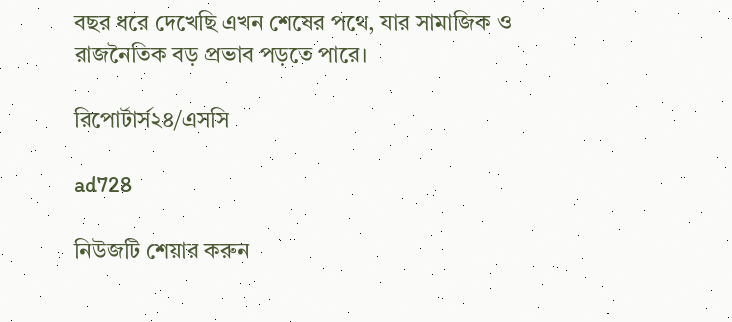বছর ধরে দেখেছি এখন শেষের পথে, যার সামাজিক ও রাজনৈতিক বড় প্রভাব পড়তে পারে।

রিপোর্টার্স২৪/এসসি

ad728

নিউজটি শেয়ার করুন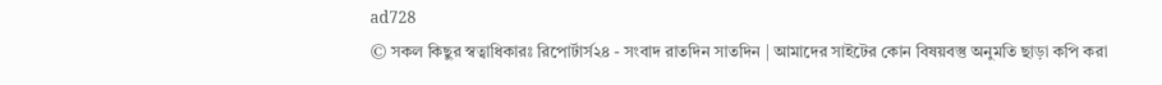ad728
© সকল কিছুর স্বত্বাধিকারঃ রিপোর্টার্স২৪ - সংবাদ রাতদিন সাতদিন | আমাদের সাইটের কোন বিষয়বস্তু অনুমতি ছাড়া কপি করা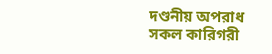দণ্ডনীয় অপরাধ
সকল কারিগরী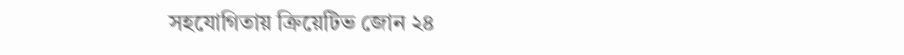সহযোগিতায় ক্রিয়েটিভ জোন ২৪